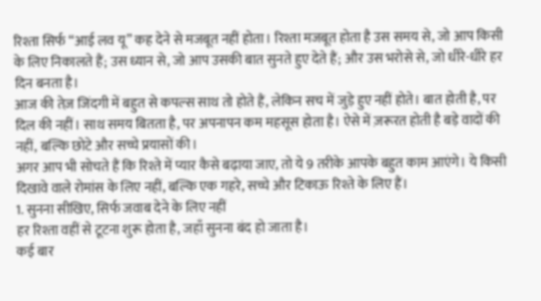रिश्ता सिर्फ “आई लव यू” कह देने से मजबूत नहीं होता। रिश्ता मजबूत होता है उस समय से, जो आप किसी के लिए निकालते हैं; उस ध्यान से, जो आप उसकी बात सुनते हुए देते हैं; और उस भरोसे से, जो धीरे-धीरे हर दिन बनता है।
आज की तेज़ जिंदगी में बहुत से कपल्स साथ तो होते हैं, लेकिन सच में जुड़े हुए नहीं होते। बात होती है, पर दिल की नहीं। साथ समय बितता है, पर अपनापन कम महसूस होता है। ऐसे में ज़रूरत होती है बड़े वादों की नहीं, बल्कि छोटे और सच्चे प्रयासों की।
अगर आप भी सोचते हैं कि रिश्ते में प्यार कैसे बढ़ाया जाए, तो ये 9 तरीके आपके बहुत काम आएंगे। ये किसी दिखावे वाले रोमांस के लिए नहीं, बल्कि एक गहरे, सच्चे और टिकाऊ रिश्ते के लिए हैं।
1. सुनना सीखिए, सिर्फ जवाब देने के लिए नहीं
हर रिश्ता वहीं से टूटना शुरू होता है, जहाँ सुनना बंद हो जाता है।
कई बार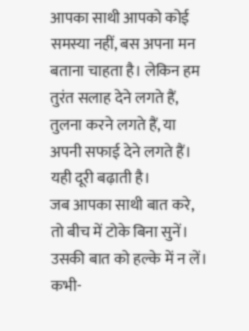आपका साथी आपको कोई समस्या नहीं, बस अपना मन बताना चाहता है। लेकिन हम तुरंत सलाह देने लगते हैं, तुलना करने लगते हैं, या अपनी सफाई देने लगते हैं। यही दूरी बढ़ाती है।
जब आपका साथी बात करे, तो बीच में टोके बिना सुनें। उसकी बात को हल्के में न लें। कभी-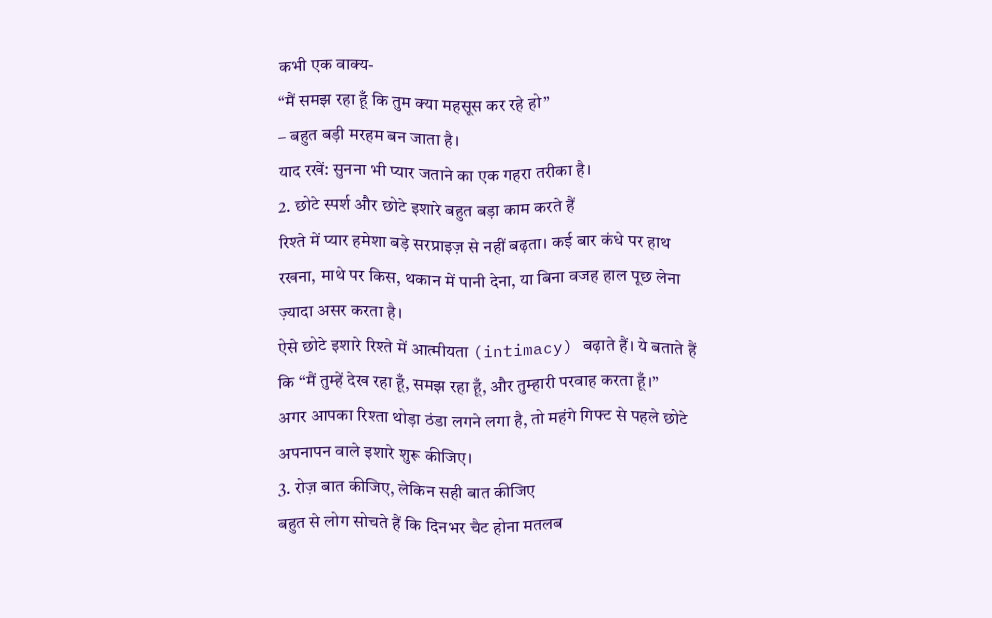कभी एक वाक्य-
“मैं समझ रहा हूँ कि तुम क्या महसूस कर रहे हो”
– बहुत बड़ी मरहम बन जाता है।
याद रखें: सुनना भी प्यार जताने का एक गहरा तरीका है।
2. छोटे स्पर्श और छोटे इशारे बहुत बड़ा काम करते हैं
रिश्ते में प्यार हमेशा बड़े सरप्राइज़ से नहीं बढ़ता। कई बार कंधे पर हाथ रखना, माथे पर किस, थकान में पानी देना, या बिना वजह हाल पूछ लेना ज़्यादा असर करता है।
ऐसे छोटे इशारे रिश्ते में आत्मीयता (intimacy) बढ़ाते हैं। ये बताते हैं कि “मैं तुम्हें देख रहा हूँ, समझ रहा हूँ, और तुम्हारी परवाह करता हूँ।”
अगर आपका रिश्ता थोड़ा ठंडा लगने लगा है, तो महंगे गिफ्ट से पहले छोटे अपनापन वाले इशारे शुरू कीजिए।
3. रोज़ बात कीजिए, लेकिन सही बात कीजिए
बहुत से लोग सोचते हैं कि दिनभर चैट होना मतलब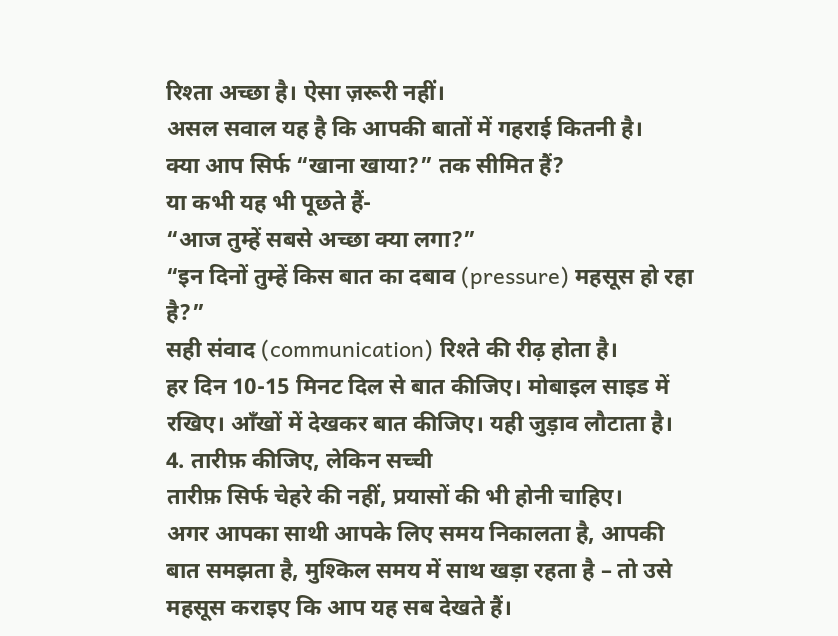रिश्ता अच्छा है। ऐसा ज़रूरी नहीं।
असल सवाल यह है कि आपकी बातों में गहराई कितनी है।
क्या आप सिर्फ “खाना खाया?” तक सीमित हैं?
या कभी यह भी पूछते हैं-
“आज तुम्हें सबसे अच्छा क्या लगा?”
“इन दिनों तुम्हें किस बात का दबाव (pressure) महसूस हो रहा है?”
सही संवाद (communication) रिश्ते की रीढ़ होता है।
हर दिन 10-15 मिनट दिल से बात कीजिए। मोबाइल साइड में रखिए। आँखों में देखकर बात कीजिए। यही जुड़ाव लौटाता है।
4. तारीफ़ कीजिए, लेकिन सच्ची
तारीफ़ सिर्फ चेहरे की नहीं, प्रयासों की भी होनी चाहिए।
अगर आपका साथी आपके लिए समय निकालता है, आपकी बात समझता है, मुश्किल समय में साथ खड़ा रहता है – तो उसे महसूस कराइए कि आप यह सब देखते हैं।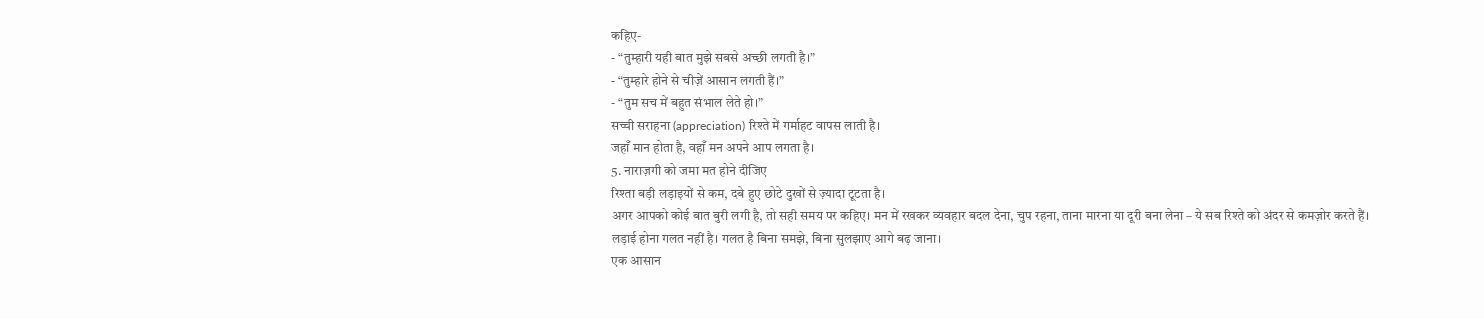कहिए-
- “तुम्हारी यही बात मुझे सबसे अच्छी लगती है।”
- “तुम्हारे होने से चीज़ें आसान लगती हैं।”
- “तुम सच में बहुत संभाल लेते हो।”
सच्ची सराहना (appreciation) रिश्ते में गर्माहट वापस लाती है।
जहाँ मान होता है, वहाँ मन अपने आप लगता है।
5. नाराज़गी को जमा मत होने दीजिए
रिश्ता बड़ी लड़ाइयों से कम, दबे हुए छोटे दुखों से ज़्यादा टूटता है।
अगर आपको कोई बात बुरी लगी है, तो सही समय पर कहिए। मन में रखकर व्यवहार बदल देना, चुप रहना, ताना मारना या दूरी बना लेना – ये सब रिश्ते को अंदर से कमज़ोर करते हैं।
लड़ाई होना गलत नहीं है। गलत है बिना समझे, बिना सुलझाए आगे बढ़ जाना।
एक आसान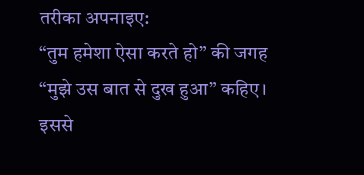तरीका अपनाइए:
“तुम हमेशा ऐसा करते हो” की जगह
“मुझे उस बात से दुख हुआ” कहिए।
इससे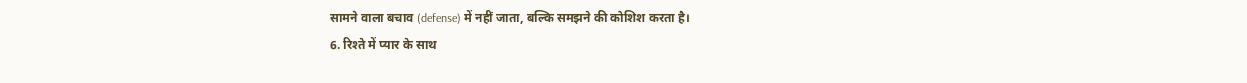सामने वाला बचाव (defense) में नहीं जाता, बल्कि समझने की कोशिश करता है।
6. रिश्ते में प्यार के साथ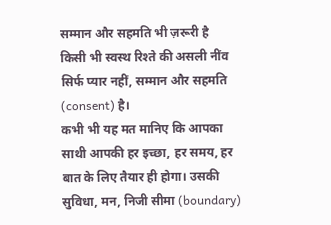सम्मान और सहमति भी ज़रूरी है
किसी भी स्वस्थ रिश्ते की असली नींव सिर्फ प्यार नहीं, सम्मान और सहमति (consent) है।
कभी भी यह मत मानिए कि आपका साथी आपकी हर इच्छा, हर समय, हर बात के लिए तैयार ही होगा। उसकी सुविधा, मन, निजी सीमा (boundary)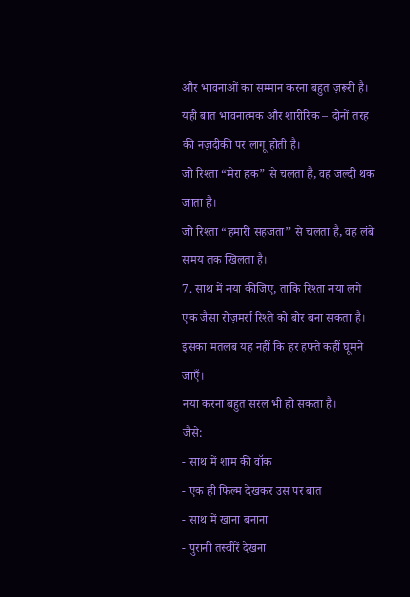और भावनाओं का सम्मान करना बहुत ज़रूरी है।
यही बात भावनात्मक और शारीरिक – दोनों तरह की नज़दीकी पर लागू होती है।
जो रिश्ता “मेरा हक” से चलता है, वह जल्दी थक जाता है।
जो रिश्ता “हमारी सहजता” से चलता है, वह लंबे समय तक खिलता है।
7. साथ में नया कीजिए, ताकि रिश्ता नया लगे
एक जैसा रोज़मर्रा रिश्ते को बोर बना सकता है।
इसका मतलब यह नहीं कि हर हफ्ते कहीं घूमने जाएँ।
नया करना बहुत सरल भी हो सकता है।
जैसे:
- साथ में शाम की वॉक
- एक ही फिल्म देखकर उस पर बात
- साथ में खाना बनाना
- पुरानी तस्वीरें देखना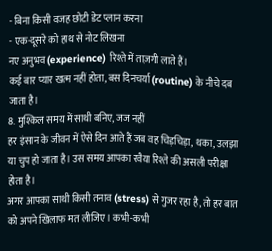- बिना किसी वजह छोटी डेट प्लान करना
- एक-दूसरे को हाथ से नोट लिखना
नए अनुभव (experience) रिश्ते में ताज़गी लाते हैं।
कई बार प्यार खत्म नहीं होता, बस दिनचर्या (routine) के नीचे दब जाता है।
8. मुश्किल समय में साथी बनिए, जज नहीं
हर इंसान के जीवन में ऐसे दिन आते हैं जब वह चिड़चिड़ा, थका, उलझा या चुप हो जाता है। उस समय आपका रवैया रिश्ते की असली परीक्षा होता है।
अगर आपका साथी किसी तनाव (stress) से गुजर रहा है, तो हर बात को अपने खिलाफ मत लीजिए। कभी-कभी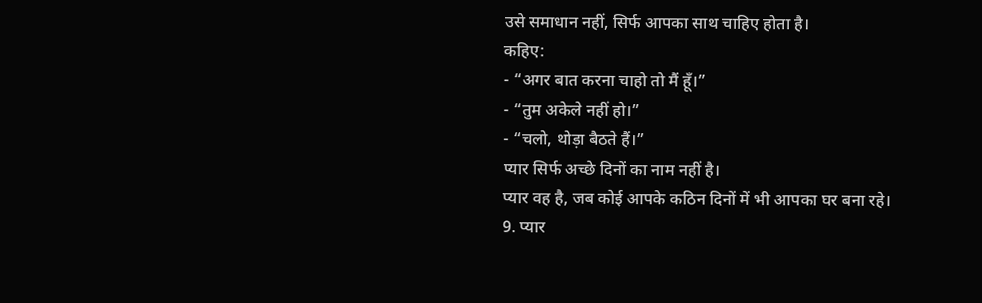उसे समाधान नहीं, सिर्फ आपका साथ चाहिए होता है।
कहिए:
- “अगर बात करना चाहो तो मैं हूँ।”
- “तुम अकेले नहीं हो।”
- “चलो, थोड़ा बैठते हैं।”
प्यार सिर्फ अच्छे दिनों का नाम नहीं है।
प्यार वह है, जब कोई आपके कठिन दिनों में भी आपका घर बना रहे।
9. प्यार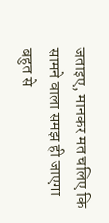जताइए, मानकर मत चलिए कि सामने वाला समझ ही जाएगा
बहुत से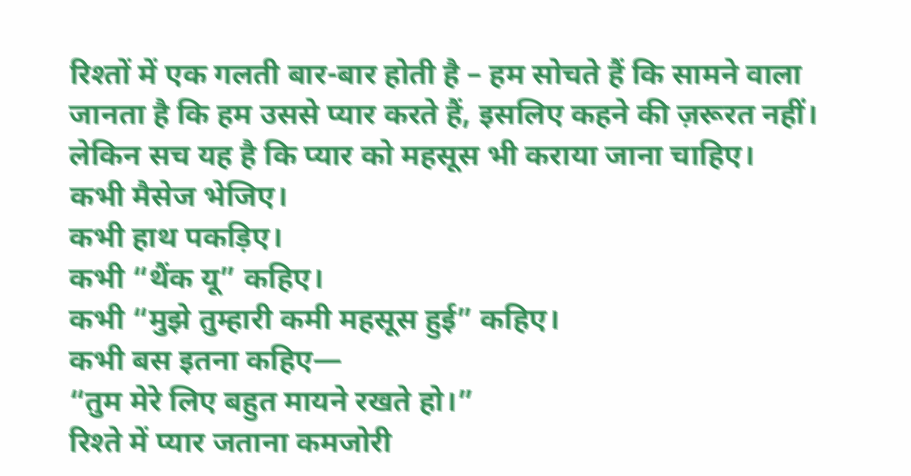रिश्तों में एक गलती बार-बार होती है – हम सोचते हैं कि सामने वाला जानता है कि हम उससे प्यार करते हैं, इसलिए कहने की ज़रूरत नहीं।
लेकिन सच यह है कि प्यार को महसूस भी कराया जाना चाहिए।
कभी मैसेज भेजिए।
कभी हाथ पकड़िए।
कभी “थैंक यू” कहिए।
कभी “मुझे तुम्हारी कमी महसूस हुई” कहिए।
कभी बस इतना कहिए—
“तुम मेरे लिए बहुत मायने रखते हो।”
रिश्ते में प्यार जताना कमजोरी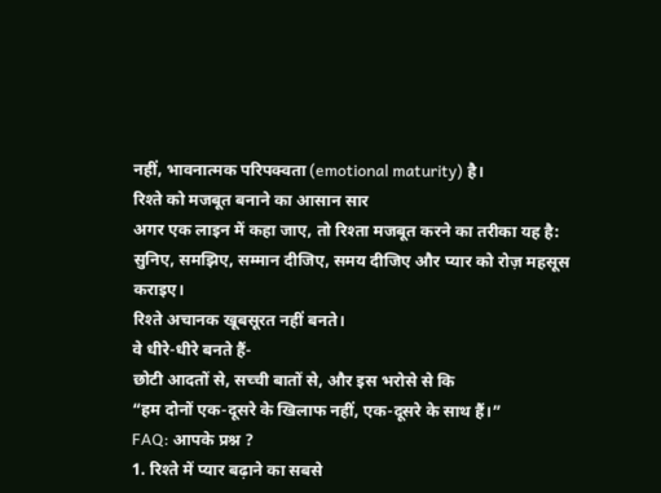नहीं, भावनात्मक परिपक्वता (emotional maturity) है।
रिश्ते को मजबूत बनाने का आसान सार
अगर एक लाइन में कहा जाए, तो रिश्ता मजबूत करने का तरीका यह है:
सुनिए, समझिए, सम्मान दीजिए, समय दीजिए और प्यार को रोज़ महसूस कराइए।
रिश्ते अचानक खूबसूरत नहीं बनते।
वे धीरे-धीरे बनते हैं-
छोटी आदतों से, सच्ची बातों से, और इस भरोसे से कि
“हम दोनों एक-दूसरे के खिलाफ नहीं, एक-दूसरे के साथ हैं।”
FAQ: आपके प्रश्न ?
1. रिश्ते में प्यार बढ़ाने का सबसे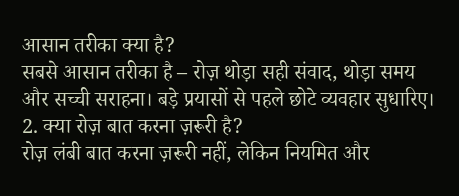आसान तरीका क्या है?
सबसे आसान तरीका है – रोज़ थोड़ा सही संवाद, थोड़ा समय और सच्ची सराहना। बड़े प्रयासों से पहले छोटे व्यवहार सुधारिए।
2. क्या रोज़ बात करना ज़रूरी है?
रोज़ लंबी बात करना ज़रूरी नहीं, लेकिन नियमित और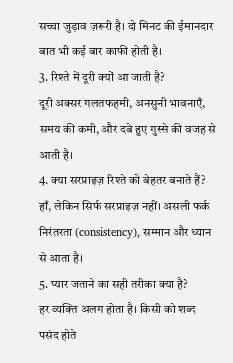सच्चा जुड़ाव ज़रूरी है। दो मिनट की ईमानदार बात भी कई बार काफी होती है।
3. रिश्ते में दूरी क्यों आ जाती है?
दूरी अक्सर गलतफहमी, अनसुनी भावनाएँ, समय की कमी, और दबे हुए गुस्से की वजह से आती है।
4. क्या सरप्राइज़ रिश्ते को बेहतर बनाते हैं?
हाँ, लेकिन सिर्फ सरप्राइज़ नहीं। असली फर्क निरंतरता (consistency), सम्मान और ध्यान से आता है।
5. प्यार जताने का सही तरीका क्या है?
हर व्यक्ति अलग होता है। किसी को शब्द पसंद होते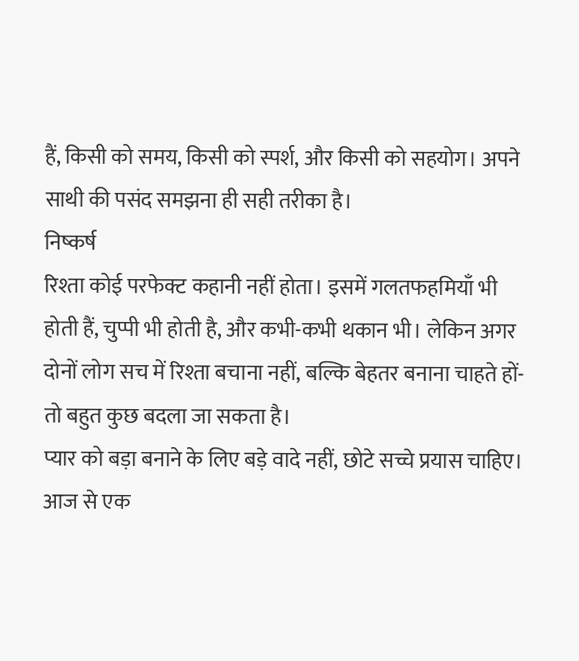हैं, किसी को समय, किसी को स्पर्श, और किसी को सहयोग। अपने साथी की पसंद समझना ही सही तरीका है।
निष्कर्ष
रिश्ता कोई परफेक्ट कहानी नहीं होता। इसमें गलतफहमियाँ भी होती हैं, चुप्पी भी होती है, और कभी-कभी थकान भी। लेकिन अगर दोनों लोग सच में रिश्ता बचाना नहीं, बल्कि बेहतर बनाना चाहते हों-तो बहुत कुछ बदला जा सकता है।
प्यार को बड़ा बनाने के लिए बड़े वादे नहीं, छोटे सच्चे प्रयास चाहिए।
आज से एक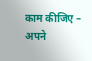काम कीजिए – अपने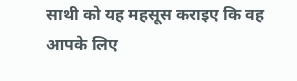साथी को यह महसूस कराइए कि वह आपके लिए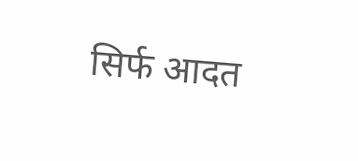सिर्फ आदत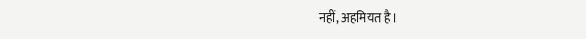नहीं, अहमियत है।